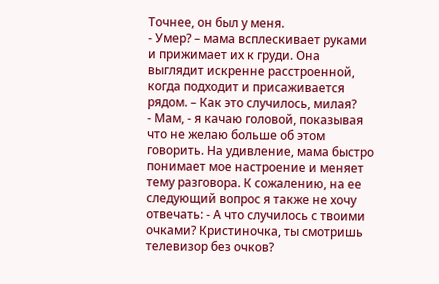Точнее, он был у меня.
- Умер? – мама всплескивает руками и прижимает их к груди. Она выглядит искренне расстроенной, когда подходит и присаживается рядом. – Как это случилось, милая?
- Мам, - я качаю головой, показывая что не желаю больше об этом говорить. На удивление, мама быстро понимает мое настроение и меняет тему разговора. К сожалению, на ее следующий вопрос я также не хочу отвечать: - А что случилось с твоими очками? Кристиночка, ты смотришь телевизор без очков?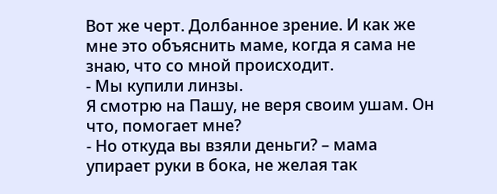Вот же черт. Долбанное зрение. И как же мне это объяснить маме, когда я сама не знаю, что со мной происходит.
- Мы купили линзы.
Я смотрю на Пашу, не веря своим ушам. Он что, помогает мне?
- Но откуда вы взяли деньги? – мама упирает руки в бока, не желая так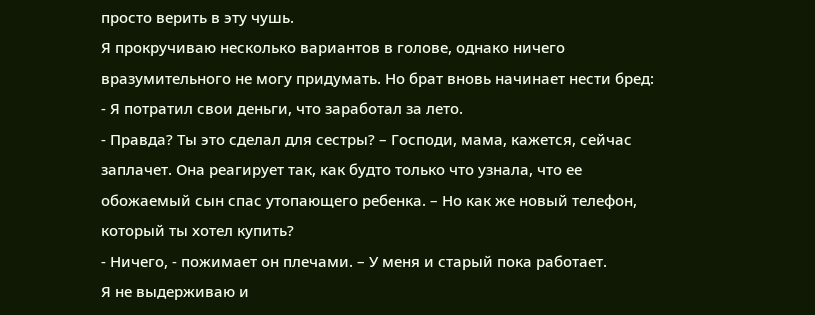просто верить в эту чушь.
Я прокручиваю несколько вариантов в голове, однако ничего вразумительного не могу придумать. Но брат вновь начинает нести бред:
- Я потратил свои деньги, что заработал за лето.
- Правда? Ты это сделал для сестры? – Господи, мама, кажется, сейчас заплачет. Она реагирует так, как будто только что узнала, что ее обожаемый сын спас утопающего ребенка. – Но как же новый телефон, который ты хотел купить?
- Ничего, - пожимает он плечами. – У меня и старый пока работает.
Я не выдерживаю и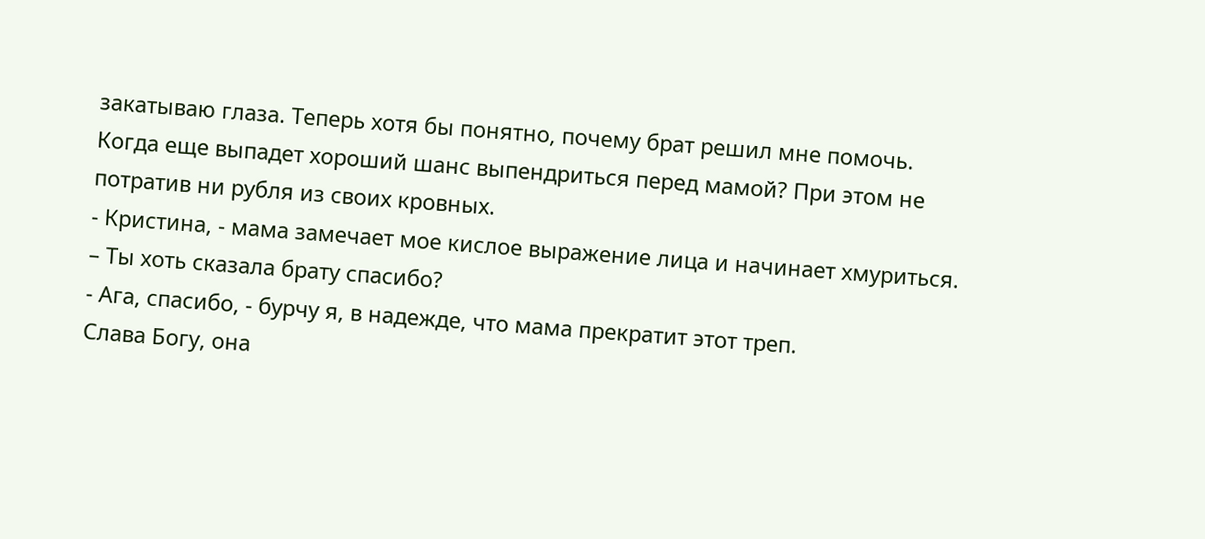закатываю глаза. Теперь хотя бы понятно, почему брат решил мне помочь. Когда еще выпадет хороший шанс выпендриться перед мамой? При этом не потратив ни рубля из своих кровных.
- Кристина, - мама замечает мое кислое выражение лица и начинает хмуриться. – Ты хоть сказала брату спасибо?
- Ага, спасибо, - бурчу я, в надежде, что мама прекратит этот треп.
Слава Богу, она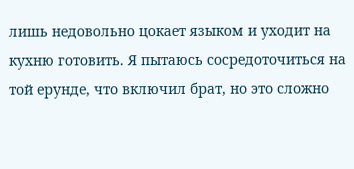лишь недовольно цокает языком и уходит на кухню готовить. Я пытаюсь сосредоточиться на той ерунде, что включил брат, но это сложно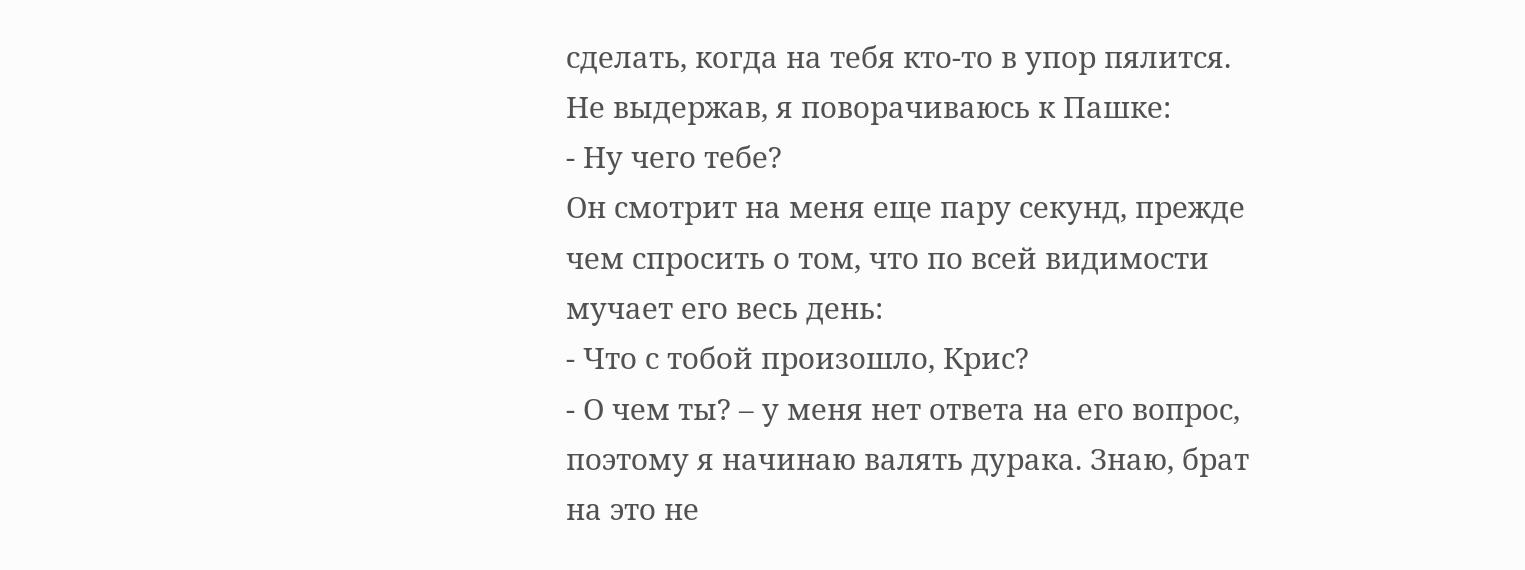сделать, когда на тебя кто-то в упор пялится. Не выдержав, я поворачиваюсь к Пашке:
- Ну чего тебе?
Он смотрит на меня еще пару секунд, прежде чем спросить о том, что по всей видимости мучает его весь день:
- Что с тобой произошло, Крис?
- О чем ты? – у меня нет ответа на его вопрос, поэтому я начинаю валять дурака. Знаю, брат на это не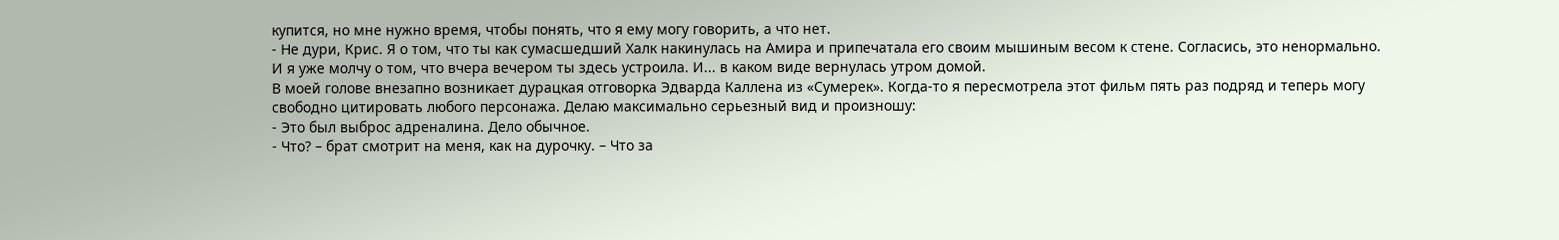купится, но мне нужно время, чтобы понять, что я ему могу говорить, а что нет.
- Не дури, Крис. Я о том, что ты как сумасшедший Халк накинулась на Амира и припечатала его своим мышиным весом к стене. Согласись, это ненормально. И я уже молчу о том, что вчера вечером ты здесь устроила. И... в каком виде вернулась утром домой.
В моей голове внезапно возникает дурацкая отговорка Эдварда Каллена из «Сумерек». Когда-то я пересмотрела этот фильм пять раз подряд и теперь могу свободно цитировать любого персонажа. Делаю максимально серьезный вид и произношу:
- Это был выброс адреналина. Дело обычное.
- Что? – брат смотрит на меня, как на дурочку. – Что за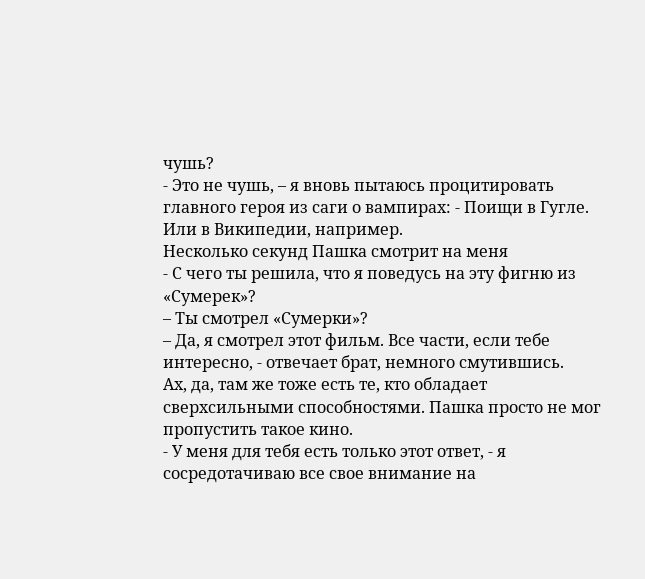чушь?
- Это не чушь, – я вновь пытаюсь процитировать главного героя из саги о вампирах: - Поищи в Гугле. Или в Википедии, например.
Несколько секунд Пашка смотрит на меня
- С чего ты решила, что я поведусь на эту фигню из «Сумерек»?
– Ты смотрел «Сумерки»?
– Да, я смотрел этот фильм. Все части, если тебе интересно, - отвечает брат, немного смутившись.
Ах, да, там же тоже есть те, кто обладает сверхсильными способностями. Пашка просто не мог пропустить такое кино.
- У меня для тебя есть только этот ответ, - я сосредотачиваю все свое внимание на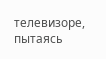телевизоре, пытаясь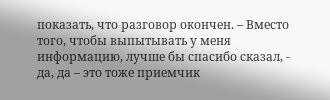показать, что разговор окончен. – Вместо того, чтобы выпытывать у меня информацию, лучше бы спасибо сказал, - да, да – это тоже приемчик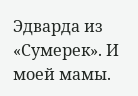Эдварда из «Сумерек». И моей мамы.